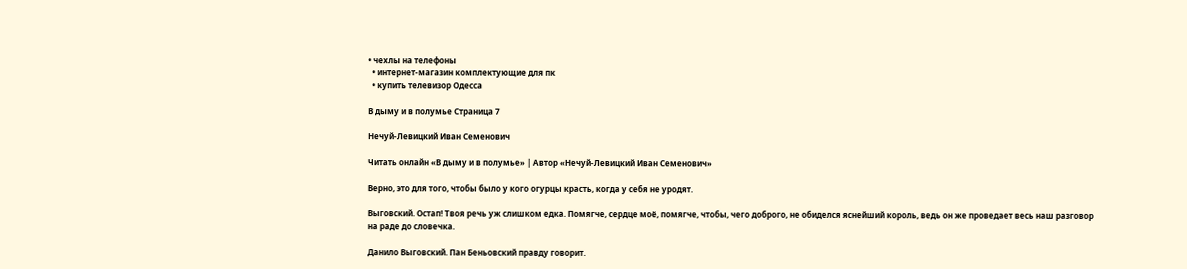• чехлы на телефоны
  • интернет-магазин комплектующие для пк
  • купить телевизор Одесса

В дыму и в полумье Страница 7

Нечуй-Левицкий Иван Семенович

Читать онлайн «В дыму и в полумье» | Автор «Нечуй-Левицкий Иван Семенович»

Верно, это для того, чтобы было у кого огурцы красть, когда у себя не уродят.

Выговский. Остап! Твоя речь уж слишком едка. Помягче, сердце моё, помягче, чтобы, чего доброго, не обиделся яснейший король, ведь он же проведает весь наш разговор на раде до словечка.

Данило Выговский. Пан Беньовский правду говорит.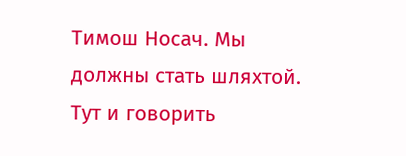Тимош Носач. Мы должны стать шляхтой. Тут и говорить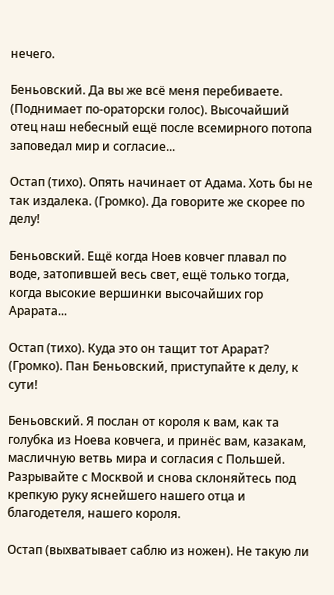нечего.

Беньовский. Да вы же всё меня перебиваете. (Поднимает по-ораторски голос). Высочайший отец наш небесный ещё после всемирного потопа заповедал мир и согласие...

Остап (тихо). Опять начинает от Адама. Хоть бы не так издалека. (Громко). Да говорите же скорее по делу!

Беньовский. Ещё когда Ноев ковчег плавал по воде, затопившей весь свет, ещё только тогда, когда высокие вершинки высочайших гор Арарата...

Остап (тихо). Куда это он тащит тот Арарат? (Громко). Пан Беньовский, приступайте к делу, к сути!

Беньовский. Я послан от короля к вам, как та голубка из Ноева ковчега, и принёс вам, казакам, масличную ветвь мира и согласия с Польшей. Разрывайте с Москвой и снова склоняйтесь под крепкую руку яснейшего нашего отца и благодетеля, нашего короля.

Остап (выхватывает саблю из ножен). Не такую ли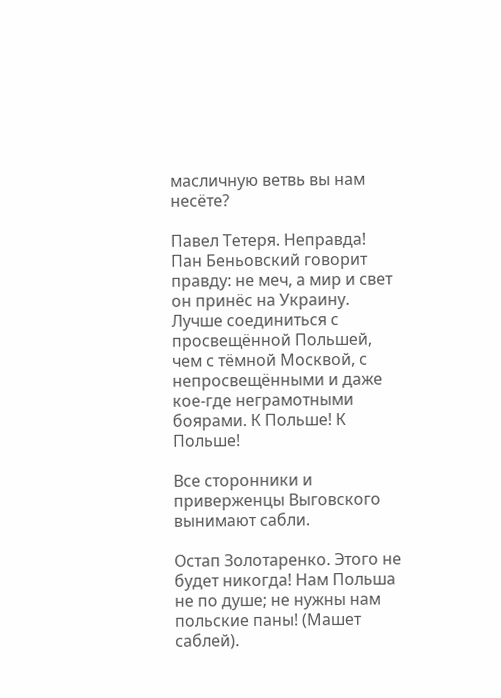масличную ветвь вы нам несёте?

Павел Тетеря. Неправда! Пан Беньовский говорит правду: не меч, а мир и свет он принёс на Украину. Лучше соединиться с просвещённой Польшей, чем с тёмной Москвой, с непросвещёнными и даже кое-где неграмотными боярами. К Польше! К Польше!

Все сторонники и приверженцы Выговского вынимают сабли.

Остап Золотаренко. Этого не будет никогда! Нам Польша не по душе; не нужны нам польские паны! (Машет саблей).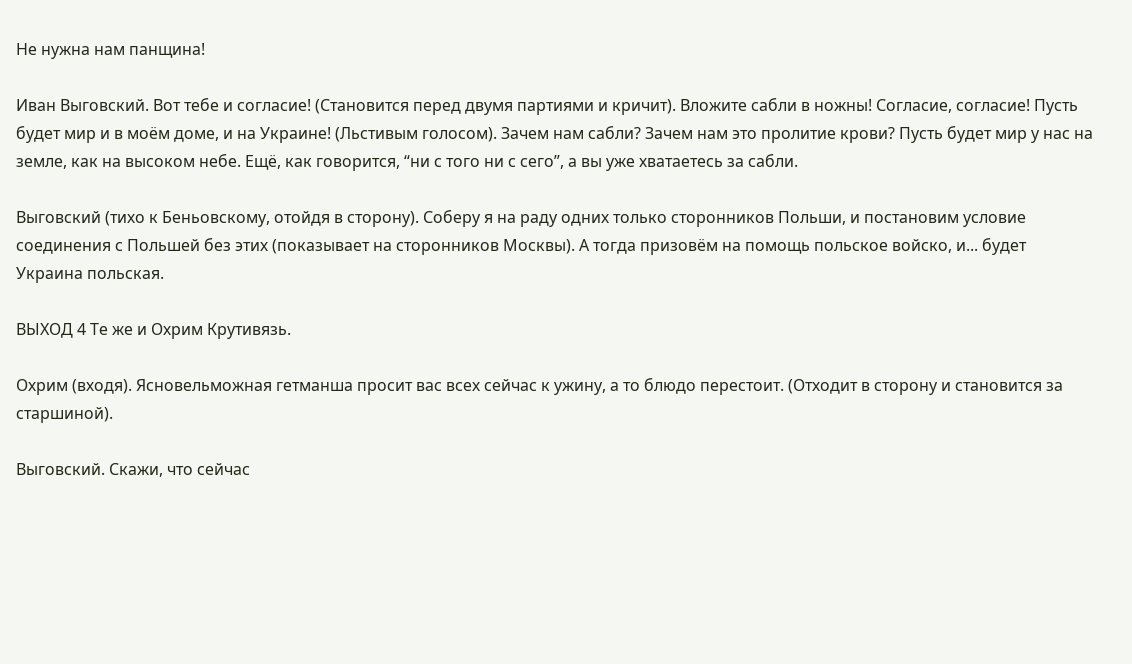Не нужна нам панщина!

Иван Выговский. Вот тебе и согласие! (Становится перед двумя партиями и кричит). Вложите сабли в ножны! Согласие, согласие! Пусть будет мир и в моём доме, и на Украине! (Льстивым голосом). Зачем нам сабли? Зачем нам это пролитие крови? Пусть будет мир у нас на земле, как на высоком небе. Ещё, как говорится, “ни с того ни с сего”, а вы уже хватаетесь за сабли.

Выговский (тихо к Беньовскому, отойдя в сторону). Соберу я на раду одних только сторонников Польши, и постановим условие соединения с Польшей без этих (показывает на сторонников Москвы). А тогда призовём на помощь польское войско, и... будет Украина польская.

ВЫХОД 4 Те же и Охрим Крутивязь.

Охрим (входя). Ясновельможная гетманша просит вас всех сейчас к ужину, а то блюдо перестоит. (Отходит в сторону и становится за старшиной).

Выговский. Скажи, что сейчас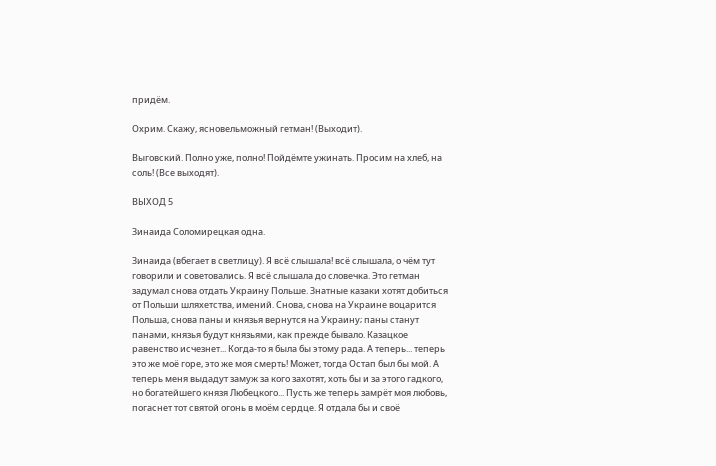придём.

Охрим. Скажу, ясновельможный гетман! (Выходит).

Выговский. Полно уже, полно! Пойдёмте ужинать. Просим на хлеб, на соль! (Все выходят).

ВЫХОД 5

Зинаида Соломирецкая одна.

Зинаида (вбегает в светлицу). Я всё слышала! всё слышала, о чём тут говорили и советовались. Я всё слышала до словечка. Это гетман задумал снова отдать Украину Польше. Знатные казаки хотят добиться от Польши шляхетства, имений. Снова, снова на Украине воцарится Польша, снова паны и князья вернутся на Украину; паны станут панами, князья будут князьями, как прежде бывало. Казацкое равенство исчезнет... Когда-то я была бы этому рада. А теперь... теперь это же моё горе, это же моя смерть! Может, тогда Остап был бы мой. А теперь меня выдадут замуж за кого захотят, хоть бы и за этого гадкого, но богатейшего князя Любецкого... Пусть же теперь замрёт моя любовь, погаснет тот святой огонь в моём сердце. Я отдала бы и своё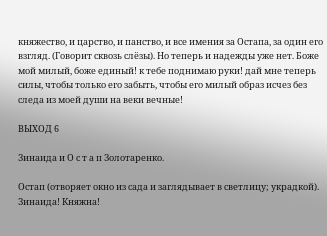княжество, и царство, и панство, и все имения за Остапа, за один его взгляд. (Говорит сквозь слёзы). Но теперь и надежды уже нет. Боже мой милый, боже единый! к тебе поднимаю руки! дай мне теперь силы, чтобы только его забыть, чтобы его милый образ исчез без следа из моей души на веки вечные!

ВЫХОД 6

Зинаида и О с т а п Золотаренко.

Остап (отворяет окно из сада и заглядывает в светлицу; украдкой). Зинаида! Княжна!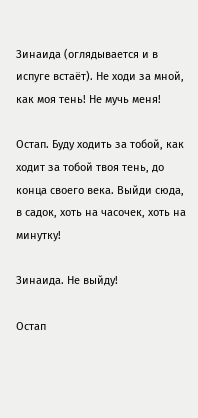Зинаида (оглядывается и в испуге встаёт). Не ходи за мной, как моя тень! Не мучь меня!

Остап. Буду ходить за тобой, как ходит за тобой твоя тень, до конца своего века. Выйди сюда, в садок, хоть на часочек, хоть на минутку!

Зинаида. Не выйду!

Остап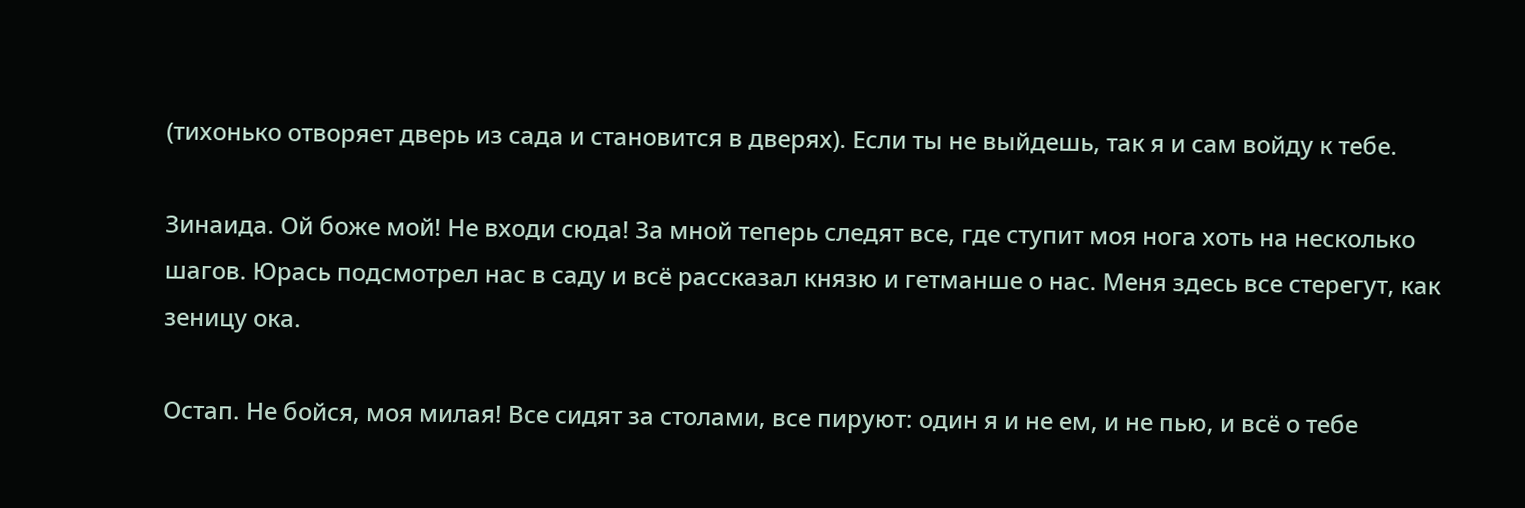(тихонько отворяет дверь из сада и становится в дверях). Если ты не выйдешь, так я и сам войду к тебе.

Зинаида. Ой боже мой! Не входи сюда! За мной теперь следят все, где ступит моя нога хоть на несколько шагов. Юрась подсмотрел нас в саду и всё рассказал князю и гетманше о нас. Меня здесь все стерегут, как зеницу ока.

Остап. Не бойся, моя милая! Все сидят за столами, все пируют: один я и не ем, и не пью, и всё о тебе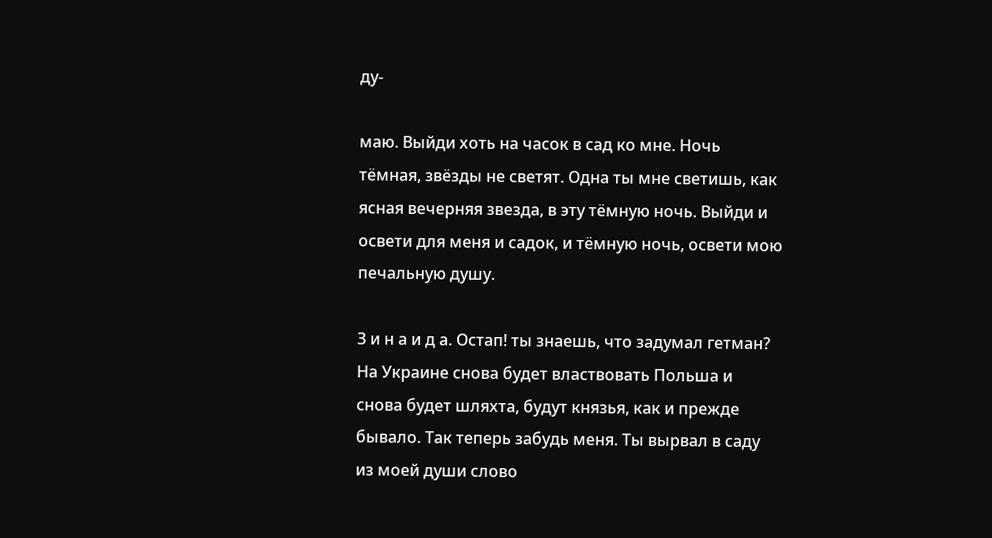ду-

маю. Выйди хоть на часок в сад ко мне. Ночь тёмная, звёзды не светят. Одна ты мне светишь, как ясная вечерняя звезда, в эту тёмную ночь. Выйди и освети для меня и садок, и тёмную ночь, освети мою печальную душу.

З и н а и д а. Остап! ты знаешь, что задумал гетман? На Украине снова будет властвовать Польша и снова будет шляхта, будут князья, как и прежде бывало. Так теперь забудь меня. Ты вырвал в саду из моей души слово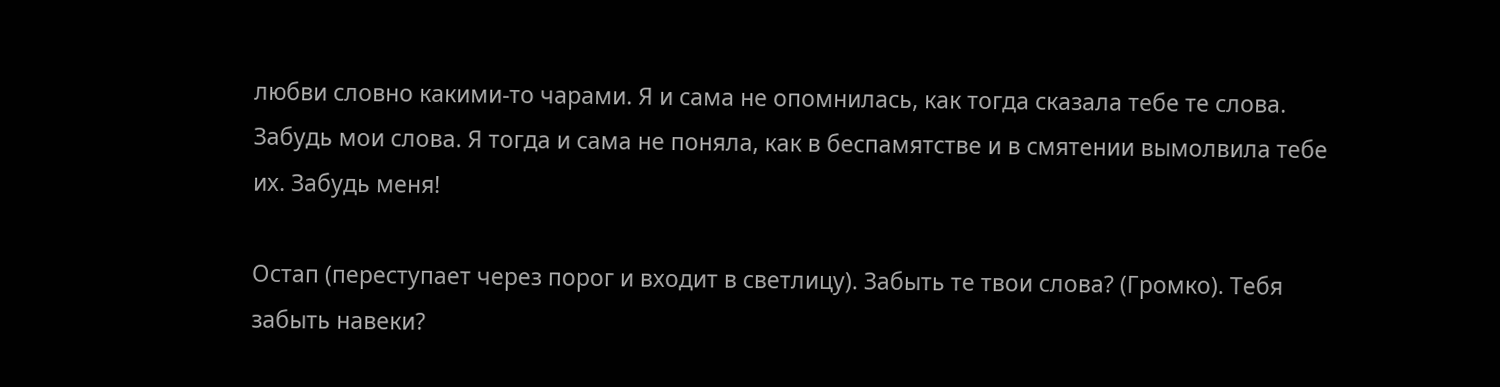любви словно какими-то чарами. Я и сама не опомнилась, как тогда сказала тебе те слова. Забудь мои слова. Я тогда и сама не поняла, как в беспамятстве и в смятении вымолвила тебе их. Забудь меня!

Остап (переступает через порог и входит в светлицу). Забыть те твои слова? (Громко). Тебя забыть навеки?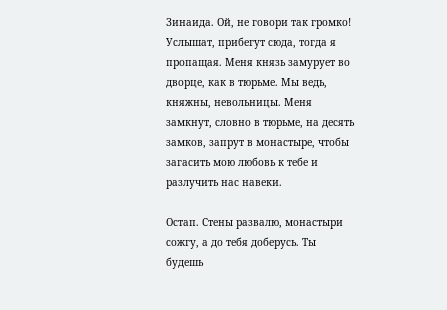Зинаида. Ой, не говори так громко! Услышат, прибегут сюда, тогда я пропащая. Меня князь замурует во дворце, как в тюрьме. Мы ведь, княжны, невольницы. Меня замкнут, словно в тюрьме, на десять замков, запрут в монастыре, чтобы загасить мою любовь к тебе и разлучить нас навеки.

Остап. Стены развалю, монастыри сожгу, а до тебя доберусь. Ты будешь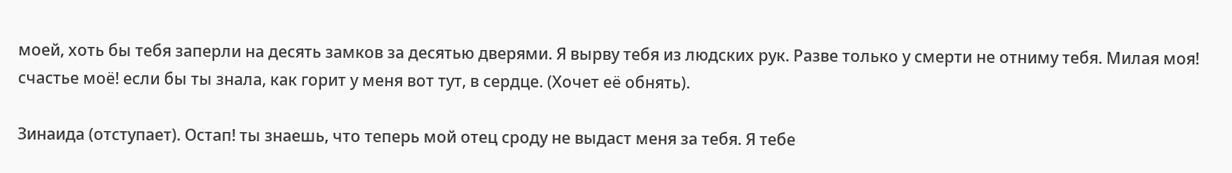моей, хоть бы тебя заперли на десять замков за десятью дверями. Я вырву тебя из людских рук. Разве только у смерти не отниму тебя. Милая моя! счастье моё! если бы ты знала, как горит у меня вот тут, в сердце. (Хочет её обнять).

Зинаида (отступает). Остап! ты знаешь, что теперь мой отец сроду не выдаст меня за тебя. Я тебе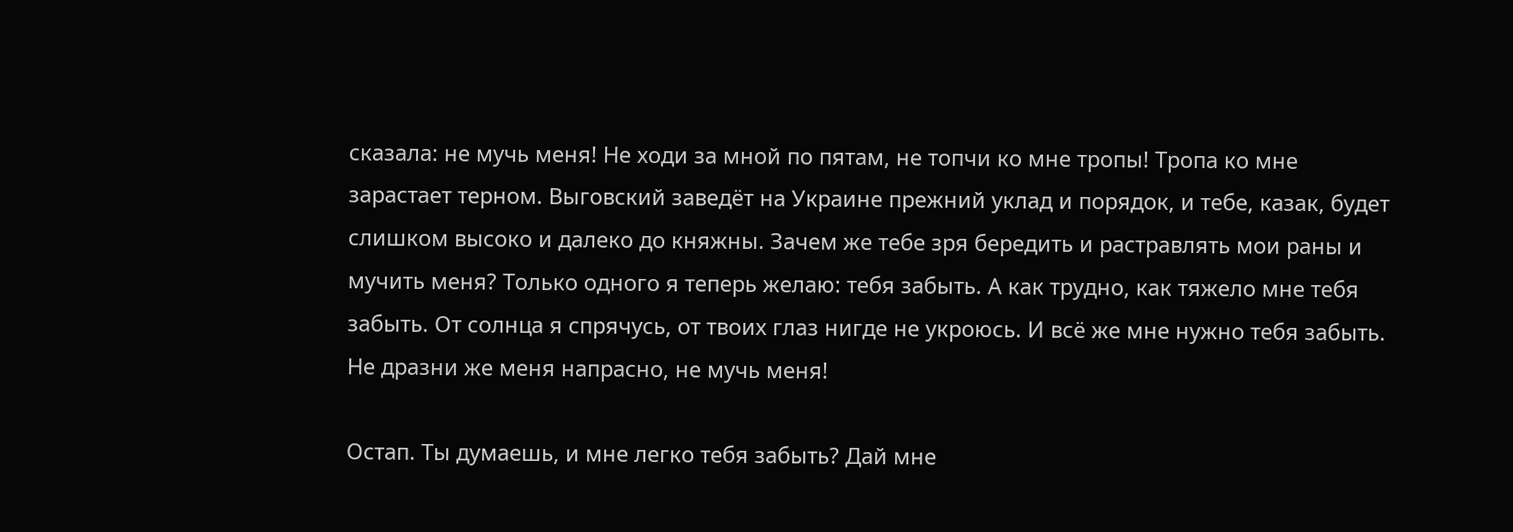сказала: не мучь меня! Не ходи за мной по пятам, не топчи ко мне тропы! Тропа ко мне зарастает терном. Выговский заведёт на Украине прежний уклад и порядок, и тебе, казак, будет слишком высоко и далеко до княжны. Зачем же тебе зря бередить и растравлять мои раны и мучить меня? Только одного я теперь желаю: тебя забыть. А как трудно, как тяжело мне тебя забыть. От солнца я спрячусь, от твоих глаз нигде не укроюсь. И всё же мне нужно тебя забыть. Не дразни же меня напрасно, не мучь меня!

Остап. Ты думаешь, и мне легко тебя забыть? Дай мне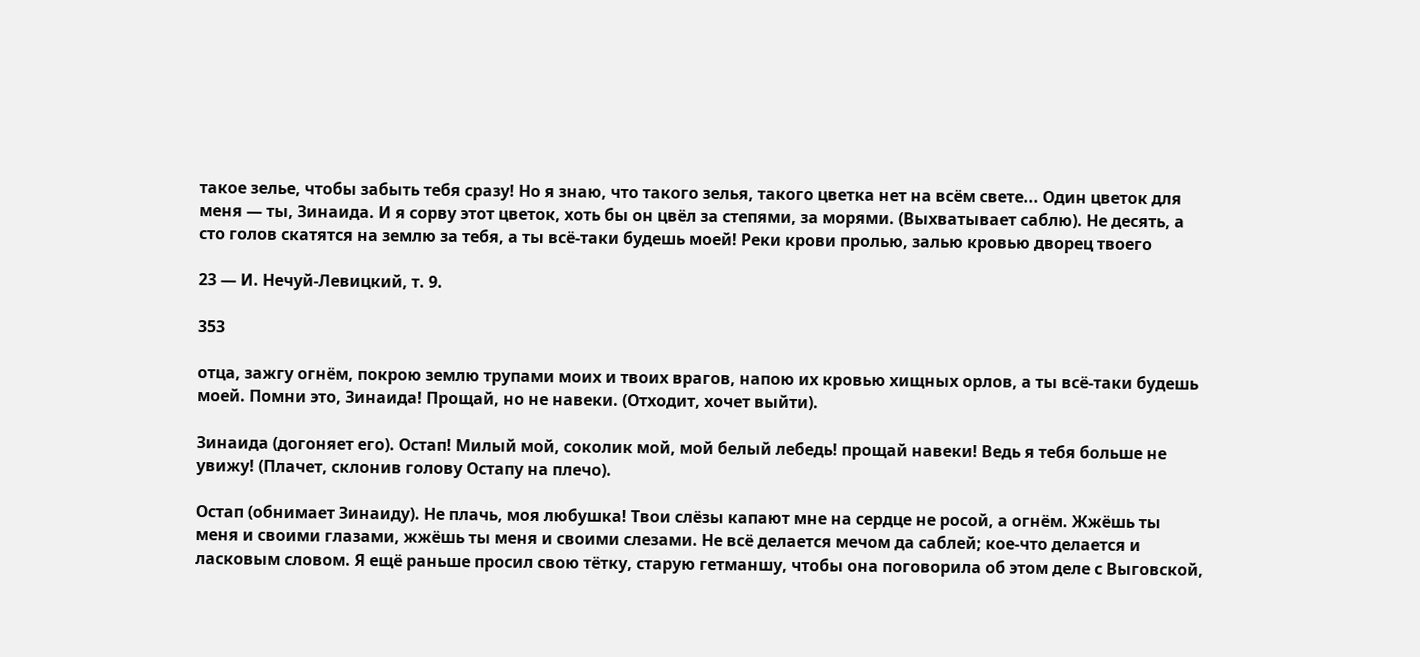такое зелье, чтобы забыть тебя сразу! Но я знаю, что такого зелья, такого цветка нет на всём свете... Один цветок для меня — ты, Зинаида. И я сорву этот цветок, хоть бы он цвёл за степями, за морями. (Выхватывает саблю). Не десять, а сто голов скатятся на землю за тебя, а ты всё-таки будешь моей! Реки крови пролью, залью кровью дворец твоего

23 — И. Нечуй-Левицкий, т. 9.

353

отца, зажгу огнём, покрою землю трупами моих и твоих врагов, напою их кровью хищных орлов, а ты всё-таки будешь моей. Помни это, Зинаида! Прощай, но не навеки. (Отходит, хочет выйти).

Зинаида (догоняет его). Остап! Милый мой, соколик мой, мой белый лебедь! прощай навеки! Ведь я тебя больше не увижу! (Плачет, склонив голову Остапу на плечо).

Остап (обнимает Зинаиду). Не плачь, моя любушка! Твои слёзы капают мне на сердце не росой, а огнём. Жжёшь ты меня и своими глазами, жжёшь ты меня и своими слезами. Не всё делается мечом да саблей; кое-что делается и ласковым словом. Я ещё раньше просил свою тётку, старую гетманшу, чтобы она поговорила об этом деле с Выговской,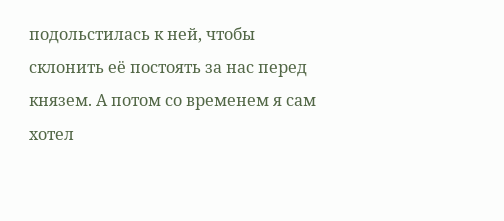подольстилась к ней, чтобы склонить её постоять за нас перед князем. А потом со временем я сам хотел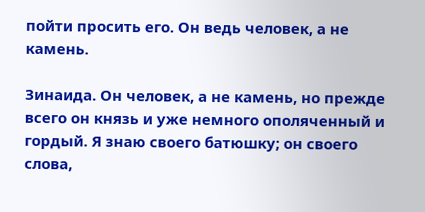пойти просить его. Он ведь человек, а не камень.

Зинаида. Он человек, а не камень, но прежде всего он князь и уже немного ополяченный и гордый. Я знаю своего батюшку; он своего слова,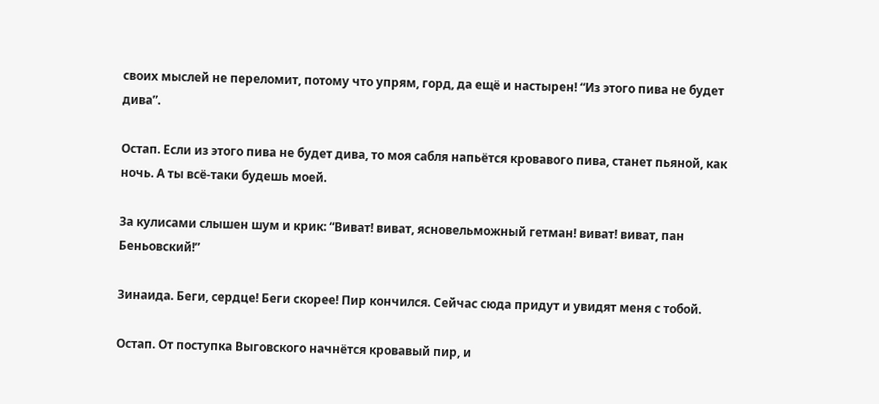своих мыслей не переломит, потому что упрям, горд, да ещё и настырен! “Из этого пива не будет дива”.

Остап. Если из этого пива не будет дива, то моя сабля напьётся кровавого пива, станет пьяной, как ночь. А ты всё-таки будешь моей.

За кулисами слышен шум и крик: “Виват! виват, ясновельможный гетман! виват! виват, пан Беньовский!”

Зинаида. Беги, сердце! Беги скорее! Пир кончился. Сейчас сюда придут и увидят меня с тобой.

Остап. От поступка Выговского начнётся кровавый пир, и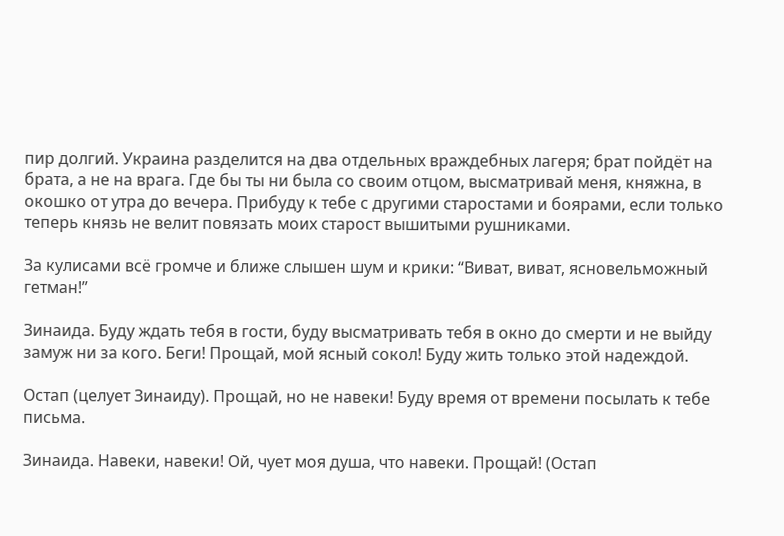пир долгий. Украина разделится на два отдельных враждебных лагеря; брат пойдёт на брата, а не на врага. Где бы ты ни была со своим отцом, высматривай меня, княжна, в окошко от утра до вечера. Прибуду к тебе с другими старостами и боярами, если только теперь князь не велит повязать моих старост вышитыми рушниками.

За кулисами всё громче и ближе слышен шум и крики: “Виват, виват, ясновельможный гетман!”

Зинаида. Буду ждать тебя в гости, буду высматривать тебя в окно до смерти и не выйду замуж ни за кого. Беги! Прощай, мой ясный сокол! Буду жить только этой надеждой.

Остап (целует Зинаиду). Прощай, но не навеки! Буду время от времени посылать к тебе письма.

Зинаида. Навеки, навеки! Ой, чует моя душа, что навеки. Прощай! (Остап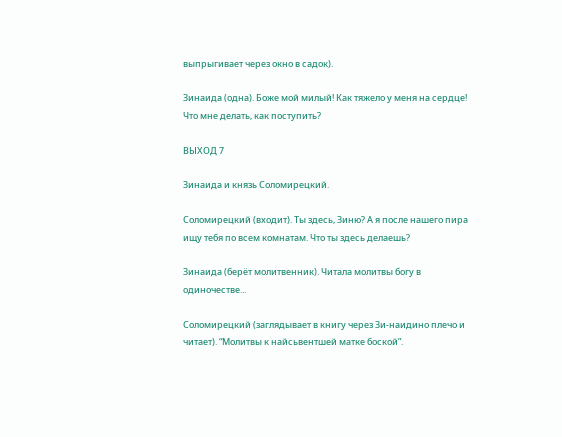выпрыгивает через окно в садок).

Зинаида (одна). Боже мой милый! Как тяжело у меня на сердце! Что мне делать, как поступить?

ВЫХОД 7

Зинаида и князь Соломирецкий.

Соломирецкий (входит). Ты здесь, Зиню? А я после нашего пира ищу тебя по всем комнатам. Что ты здесь делаешь?

Зинаида (берёт молитвенник). Читала молитвы богу в одиночестве...

Соломирецкий (заглядывает в книгу через Зи-наидино плечо и читает). “Молитвы к найсьвентшей матке боской”.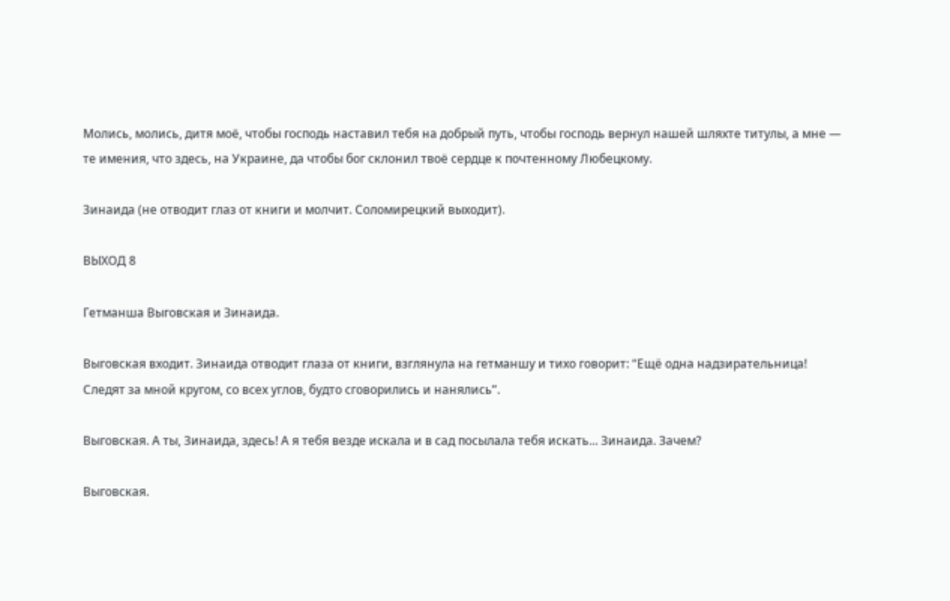Молись, молись, дитя моё, чтобы господь наставил тебя на добрый путь, чтобы господь вернул нашей шляхте титулы, а мне — те имения, что здесь, на Украине, да чтобы бог склонил твоё сердце к почтенному Любецкому.

Зинаида (не отводит глаз от книги и молчит. Соломирецкий выходит).

ВЫХОД 8

Гетманша Выговская и Зинаида.

Выговская входит. Зинаида отводит глаза от книги, взглянула на гетманшу и тихо говорит: “Ещё одна надзирательница! Следят за мной кругом, со всех углов, будто сговорились и нанялись”.

Выговская. А ты, Зинаида, здесь! А я тебя везде искала и в сад посылала тебя искать... Зинаида. Зачем?

Выговская.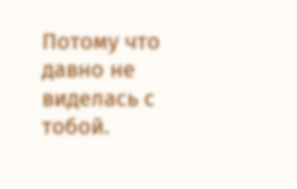Потому что давно не виделась с тобой.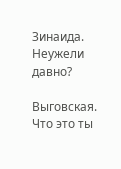Зинаида. Неужели давно?

Выговская. Что это ты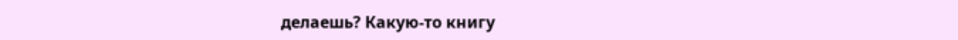делаешь? Какую-то книгу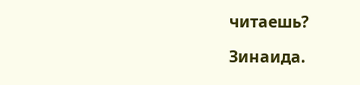читаешь?

Зинаида.